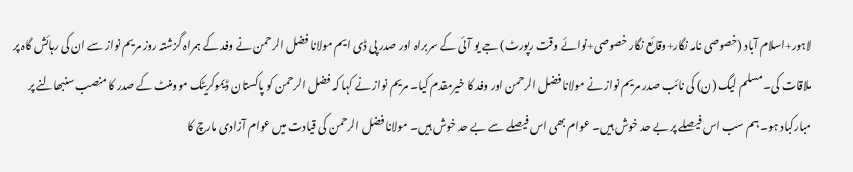لاہور+اسلام آباد (خصوصی نامہ نگار+وقائع نگار خصوصی+نوائے وقت رپورٹ) جے یو آئی کے سربراہ اور صدر پی ڈی ایم مولانا فضل الرحمن نے وفد کے ہمراہ گزشتہ روز مریم نواز سے ان کی رہائش گاہ پر ملاقات کی۔ مسلم لیگ (ن) کی نائب صدر مریم نواز نے مولانا فضل الرحمن اور وفد کا خیرمقدم کیا۔ مریم نواز نے کہا کہ فضل الرحمن کو پاکستان ڈیموکریٹک موومنٹ کے صدر کا منصب سنبھالنے پر مبارکباد ہو۔ ہم سب اس فیصلے پر بے حد خوش ہیں۔ عوام بھی اس فیصلے سے بے حد خوش ہیں۔ مولانا فضل الرحمن کی قیادت میں عوام آزادی مارچ کا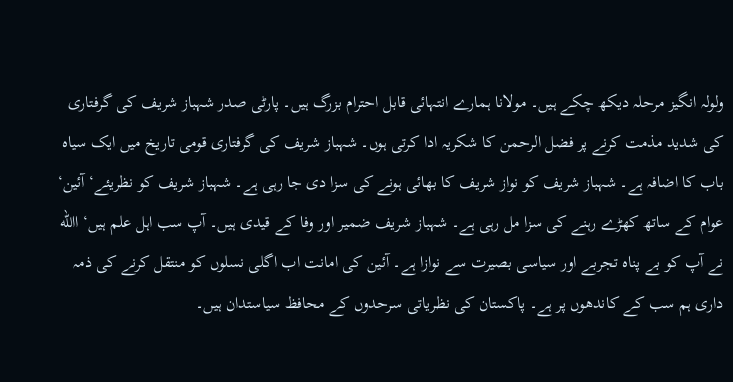ولولہ انگیز مرحلہ دیکھ چکے ہیں۔ مولانا ہمارے انتہائی قابل احترام بزرگ ہیں۔ پارٹی صدر شہباز شریف کی گرفتاری کی شدید مذمت کرنے پر فضل الرحمن کا شکریہ ادا کرتی ہوں۔ شہباز شریف کی گرفتاری قومی تاریخ میں ایک سیاہ باب کا اضافہ ہے۔ شہباز شریف کو نواز شریف کا بھائی ہونے کی سزا دی جا رہی ہے۔ شہباز شریف کو نظریئے‘ آئین‘ عوام کے ساتھ کھڑے رہنے کی سزا مل رہی ہے۔ شہباز شریف ضمیر اور وفا کے قیدی ہیں۔ آپ سب اہل علم ہیں‘ االله نے آپ کو بے پناہ تجربے اور سیاسی بصیرت سے نوازا ہے۔ آئین کی امانت اب اگلی نسلوں کو منتقل کرنے کی ذمہ داری ہم سب کے کاندھوں پر ہے۔ پاکستان کی نظریاتی سرحدوں کے محافظ سیاستدان ہیں۔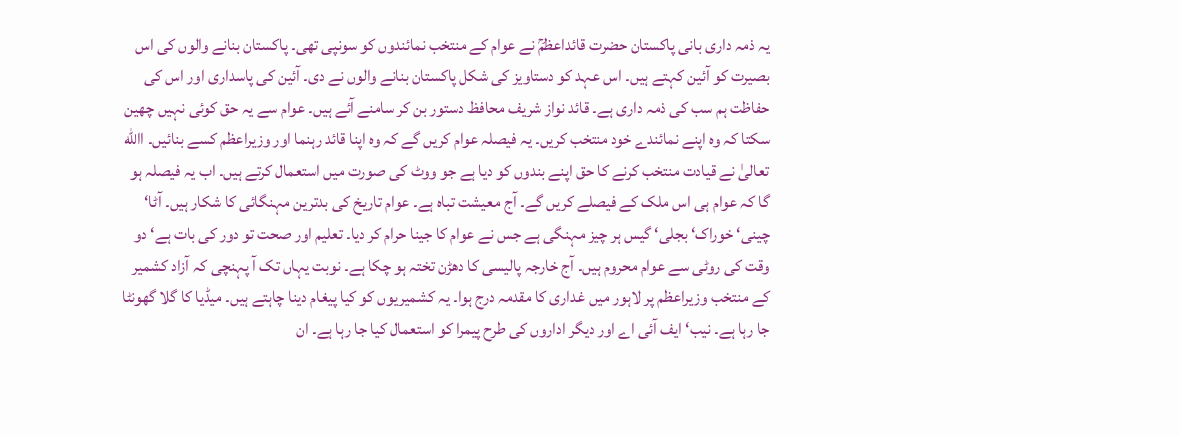یہ ذمہ داری بانی پاکستان حضرت قائداعظمؒ نے عوام کے منتخب نمائندوں کو سونپی تھی۔ پاکستان بنانے والوں کی اس بصیرت کو آئین کہتے ہیں۔ اس عہد کو دستاویز کی شکل پاکستان بنانے والوں نے دی۔ آئین کی پاسداری اور اس کی حفاظت ہم سب کی ذمہ داری ہے۔ قائد نواز شریف محافظ دستور بن کر سامنے آئے ہیں۔ عوام سے یہ حق کوئی نہیں چھین سکتا کہ وہ اپنے نمائندے خود منتخب کریں۔ یہ فیصلہ عوام کریں گے کہ وہ اپنا قائد رہنما اور وزیراعظم کسے بنائیں۔ االله تعالیٰ نے قیادت منتخب کرنے کا حق اپنے بندوں کو دیا ہے جو ووٹ کی صورت میں استعمال کرتے ہیں۔ اب یہ فیصلہ ہو گا کہ عوام ہی اس ملک کے فیصلے کریں گے۔ آج معیشت تباہ ہے۔ عوام تاریخ کی بدترین مہنگائی کا شکار ہیں۔ آٹا‘ چینی‘ خوراک‘ بجلی‘ گیس ہر چیز مہنگی ہے جس نے عوام کا جینا حرام کر دیا۔ تعلیم اور صحت تو دور کی بات ہے‘ دو وقت کی روٹی سے عوام محروم ہیں۔ آج خارجہ پالیسی کا دھڑن تختہ ہو چکا ہے۔ نوبت یہاں تک آ پہنچی کہ آزاد کشمیر کے منتخب وزیراعظم پر لاہور میں غداری کا مقدمہ درج ہوا۔ یہ کشمیریوں کو کیا پیغام دینا چاہتے ہیں۔ میڈیا کا گلا گھونٹا جا رہا ہے۔ نیب‘ ایف آئی اے اور دیگر اداروں کی طرح پیمرا کو استعمال کیا جا رہا ہے۔ ان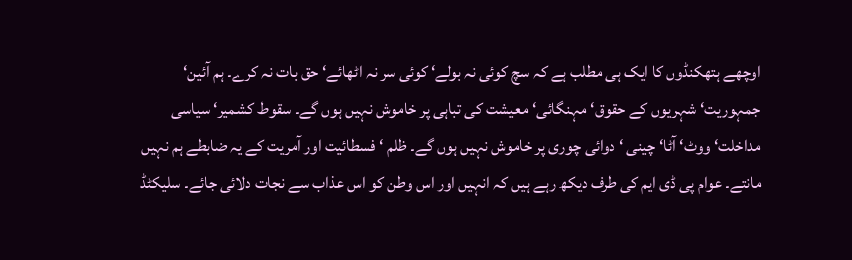اوچھے ہتھکنڈوں کا ایک ہی مطلب ہے کہ سچ کوئی نہ بولے‘ کوئی سر نہ اٹھائے‘ حق بات نہ کرے۔ ہم آئین‘ جمہوریت‘ شہریوں کے حقوق‘ مہنگائی‘ معیشت کی تباہی پر خاموش نہیں ہوں گے۔ سقوط کشمیر‘ سیاسی مداخلت‘ ووٹ‘ آٹا‘ چینی ‘ دوائی چوری پر خاموش نہیں ہوں گے۔ ظلم ‘ فسطائیت اور آمریت کے یہ ضابطے ہم نہیں مانتے۔ عوام پی ڈی ایم کی طرف دیکھ رہے ہیں کہ انہیں اور اس وطن کو اس عذاب سے نجات دلائی جائے۔ سلیکٹڈ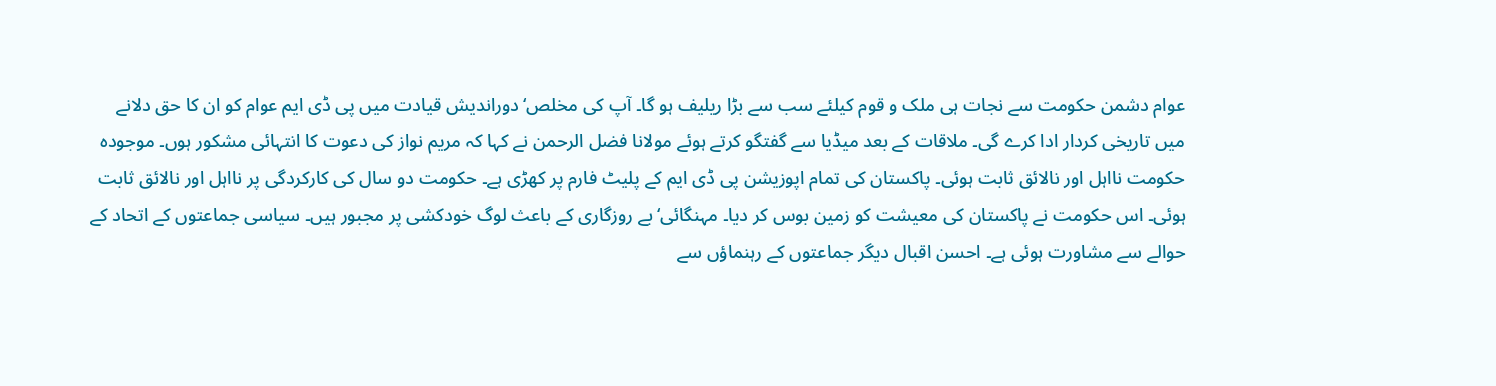عوام دشمن حکومت سے نجات ہی ملک و قوم کیلئے سب سے بڑا ریلیف ہو گا۔ آپ کی مخلص‘ دوراندیش قیادت میں پی ڈی ایم عوام کو ان کا حق دلانے میں تاریخی کردار ادا کرے گی۔ ملاقات کے بعد میڈیا سے گفتگو کرتے ہوئے مولانا فضل الرحمن نے کہا کہ مریم نواز کی دعوت کا انتہائی مشکور ہوں۔ موجودہ حکومت نااہل اور نالائق ثابت ہوئی۔ پاکستان کی تمام اپوزیشن پی ڈی ایم کے پلیٹ فارم پر کھڑی ہے۔ حکومت دو سال کی کارکردگی پر نااہل اور نالائق ثابت ہوئی۔ اس حکومت نے پاکستان کی معیشت کو زمین بوس کر دیا۔ مہنگائی‘ بے روزگاری کے باعث لوگ خودکشی پر مجبور ہیں۔ سیاسی جماعتوں کے اتحاد کے حوالے سے مشاورت ہوئی ہے۔ احسن اقبال دیگر جماعتوں کے رہنماؤں سے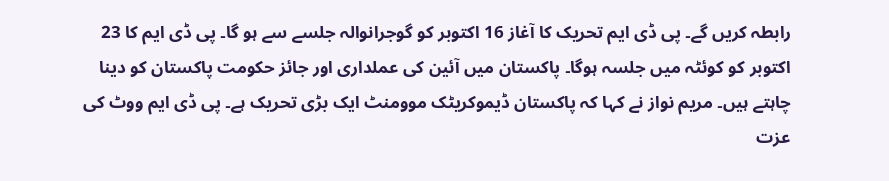رابطہ کریں گے۔ پی ڈی ایم تحریک کا آغاز 16 اکتوبر کو گوجرانوالہ جلسے سے ہو گا۔ پی ڈی ایم کا 23 اکتوبر کو کوئٹہ میں جلسہ ہوگا۔ پاکستان میں آئین کی عملداری اور جائز حکومت پاکستان کو دینا چاہتے ہیں۔ مریم نواز نے کہا کہ پاکستان ڈیموکریٹک موومنٹ ایک بڑی تحریک ہے۔ پی ڈی ایم ووٹ کی عزت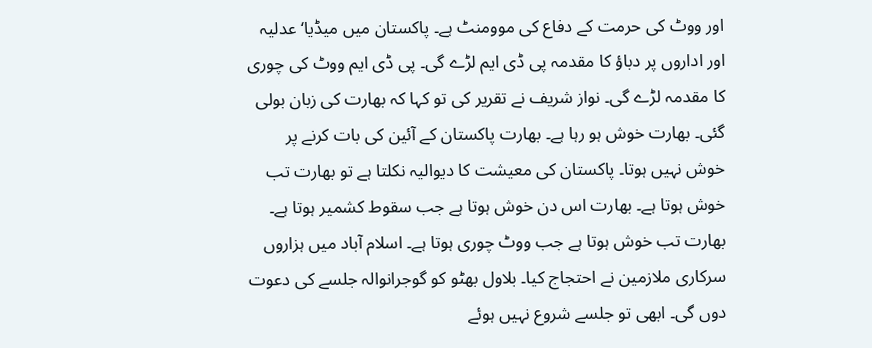اور ووٹ کی حرمت کے دفاع کی موومنٹ ہے۔ پاکستان میں میڈیا‘ عدلیہ اور اداروں پر دباؤ کا مقدمہ پی ڈی ایم لڑے گی۔ پی ڈی ایم ووٹ کی چوری کا مقدمہ لڑے گی۔ نواز شریف نے تقریر کی تو کہا کہ بھارت کی زبان بولی گئی۔ بھارت خوش ہو رہا ہے۔ بھارت پاکستان کے آئین کی بات کرنے پر خوش نہیں ہوتا۔ پاکستان کی معیشت کا دیوالیہ نکلتا ہے تو بھارت تب خوش ہوتا ہے۔ بھارت اس دن خوش ہوتا ہے جب سقوط کشمیر ہوتا ہے۔ بھارت تب خوش ہوتا ہے جب ووٹ چوری ہوتا ہے۔ اسلام آباد میں ہزاروں سرکاری ملازمین نے احتجاج کیا۔ بلاول بھٹو کو گوجرانوالہ جلسے کی دعوت دوں گی۔ ابھی تو جلسے شروع نہیں ہوئے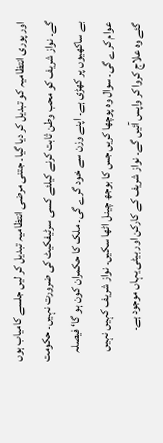اور پوری انتظامیہ کو تبدیل کر دیا گیا۔ جتنی مرضی انتظامیہ تبدیل کر لیں جلسے کامیاب ہوں گے۔ نواز شریف کو محب وطن ثابت کرنے کیلئے کسی سرٹیفکیٹ کی ضرورت نہیں۔ حکومت بے ساکھیوں پر کھڑی ہے۔ اپنے وزن سے خود گرے گی۔ ملک کا حکمران کون ہو گا‘ فیصلہ عوام کرے گی۔ سوال وہ پوچھا کریں جس کا بوجھ چینل اٹھا سکیں۔ نواز شریف کہیں نہیں گئے وہ علاج کروا کر واپس آئیں گے۔ نواز شریف کے کارکن اور بیٹی یہاں موجود ہے۔